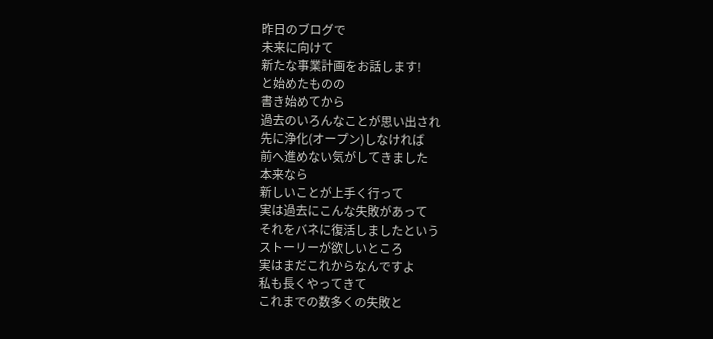昨日のブログで
未来に向けて
新たな事業計画をお話します!
と始めたものの
書き始めてから
過去のいろんなことが思い出され
先に浄化(オープン)しなければ
前へ進めない気がしてきました
本来なら
新しいことが上手く行って
実は過去にこんな失敗があって
それをバネに復活しましたという
ストーリーが欲しいところ
実はまだこれからなんですよ
私も長くやってきて
これまでの数多くの失敗と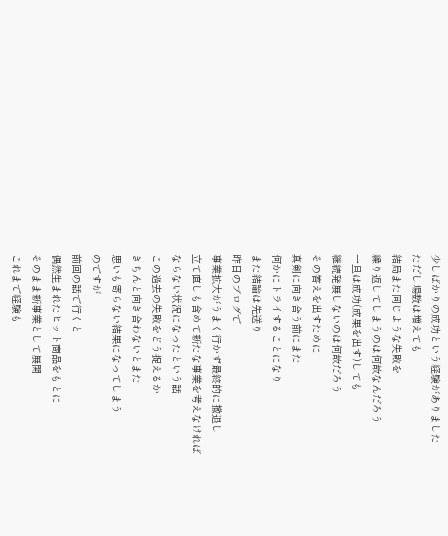少しばかりの成功という経験がありました
ただし場数は増えても
結局また同じような失敗を
繰り返してしまうのは何故なんだろう
一旦は成功(成果を出す)しても
継続発展しないのは何故だろう
その答えを出すために
真剣に向き合う前にまた
何かにトライすることになり
また結論は先送り
昨日のブログで
事業拡大がうまく行かず最終的に撤退し
立て直しも含めて新たな事業を考えなければ
ならない状況になったという話
この過去の失敗をどう捉えるか
きちんと向き合わないとまた
思いも寄らない結果になってしまう
のですが
前回の話で行くと
偶然生まれたヒット商品をもとに
そのまま新事業として展開
これまで経験も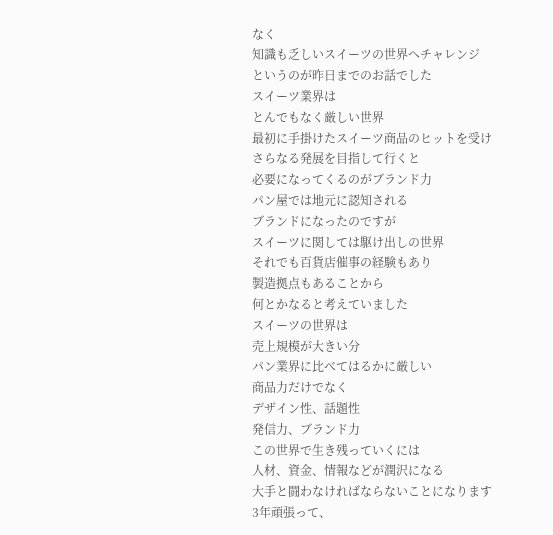なく
知識も乏しいスイーツの世界へチャレンジ
というのが昨日までのお話でした
スイーツ業界は
とんでもなく厳しい世界
最初に手掛けたスイーツ商品のヒットを受け
さらなる発展を目指して行くと
必要になってくるのがブランド力
パン屋では地元に認知される
ブランドになったのですが
スイーツに関しては駆け出しの世界
それでも百貨店催事の経験もあり
製造拠点もあることから
何とかなると考えていました
スイーツの世界は
売上規模が大きい分
パン業界に比べてはるかに厳しい
商品力だけでなく
デザイン性、話題性
発信力、ブランド力
この世界で生き残っていくには
人材、資金、情報などが潤沢になる
大手と闘わなければならないことになります
3年頑張って、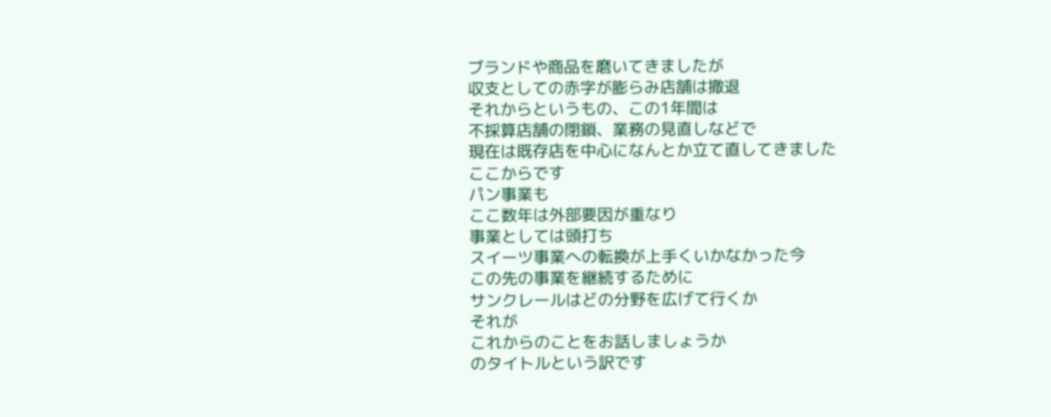ブランドや商品を磨いてきましたが
収支としての赤字が膨らみ店舗は撤退
それからというもの、この1年間は
不採算店舗の閉鎖、業務の見直しなどで
現在は既存店を中心になんとか立て直してきました
ここからです
パン事業も
ここ数年は外部要因が重なり
事業としては頭打ち
スイーツ事業への転換が上手くいかなかった今
この先の事業を継続するために
サンクレールはどの分野を広げて行くか
それが
これからのことをお話しましょうか
のタイトルという訳です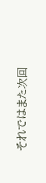それではまた次回